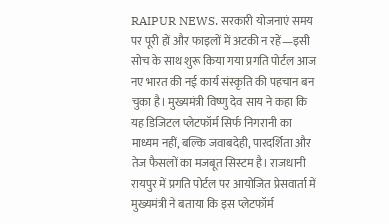RAIPUR NEWS. सरकारी योजनाएं समय पर पूरी हों और फाइलों में अटकी न रहें—इसी सोच के साथ शुरू किया गया प्रगति पोर्टल आज नए भारत की नई कार्य संस्कृति की पहचान बन चुका है। मुख्यमंत्री विष्णु देव साय ने कहा कि यह डिजिटल प्लेटफॉर्म सिर्फ निगरानी का माध्यम नहीं, बल्कि जवाबदेही, पारदर्शिता और तेज फैसलों का मजबूत सिस्टम है। राजधानी रायपुर में प्रगति पोर्टल पर आयोजित प्रेसवार्ता में मुख्यमंत्री ने बताया कि इस प्लेटफॉर्म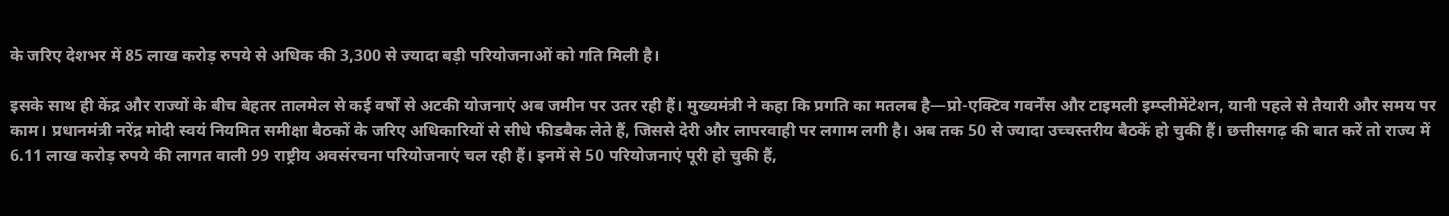के जरिए देशभर में 85 लाख करोड़ रुपये से अधिक की 3,300 से ज्यादा बड़ी परियोजनाओं को गति मिली है।

इसके साथ ही केंद्र और राज्यों के बीच बेहतर तालमेल से कई वर्षों से अटकी योजनाएं अब जमीन पर उतर रही हैं। मुख्यमंत्री ने कहा कि प्रगति का मतलब है—प्रो-एक्टिव गवर्नेंस और टाइमली इम्प्लीमेंटेशन, यानी पहले से तैयारी और समय पर काम। प्रधानमंत्री नरेंद्र मोदी स्वयं नियमित समीक्षा बैठकों के जरिए अधिकारियों से सीधे फीडबैक लेते हैं, जिससे देरी और लापरवाही पर लगाम लगी है। अब तक 50 से ज्यादा उच्चस्तरीय बैठकें हो चुकी हैं। छत्तीसगढ़ की बात करें तो राज्य में 6.11 लाख करोड़ रुपये की लागत वाली 99 राष्ट्रीय अवसंरचना परियोजनाएं चल रही हैं। इनमें से 50 परियोजनाएं पूरी हो चुकी हैं,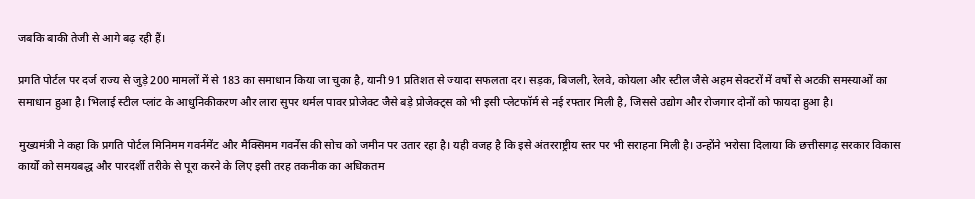जबकि बाकी तेजी से आगे बढ़ रही हैं।

प्रगति पोर्टल पर दर्ज राज्य से जुड़े 200 मामलों में से 183 का समाधान किया जा चुका है, यानी 91 प्रतिशत से ज्यादा सफलता दर। सड़क, बिजली, रेलवे, कोयला और स्टील जैसे अहम सेक्टरों में वर्षों से अटकी समस्याओं का समाधान हुआ है। भिलाई स्टील प्लांट के आधुनिकीकरण और लारा सुपर थर्मल पावर प्रोजेक्ट जैसे बड़े प्रोजेक्ट्स को भी इसी प्लेटफॉर्म से नई रफ्तार मिली है, जिससे उद्योग और रोजगार दोनों को फायदा हुआ है।

मुख्यमंत्री ने कहा कि प्रगति पोर्टल मिनिमम गवर्नमेंट और मैक्सिमम गवर्नेंस की सोच को जमीन पर उतार रहा है। यही वजह है कि इसे अंतरराष्ट्रीय स्तर पर भी सराहना मिली है। उन्होंने भरोसा दिलाया कि छत्तीसगढ़ सरकार विकास कार्यों को समयबद्ध और पारदर्शी तरीके से पूरा करने के लिए इसी तरह तकनीक का अधिकतम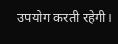उपयोग करती रहेगी।